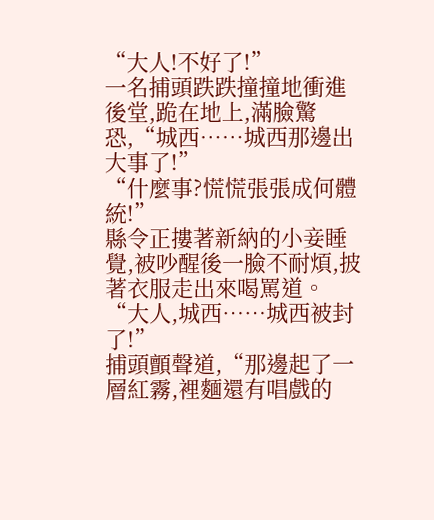“大人!不好了!”
一名捕頭跌跌撞撞地衝進後堂,跪在地上,滿臉驚恐,“城西……城西那邊出大事了!”
“什麼事?慌慌張張成何體統!”
縣令正摟著新納的小妾睡覺,被吵醒後一臉不耐煩,披著衣服走出來喝罵道。
“大人,城西……城西被封了!”
捕頭顫聲道,“那邊起了一層紅霧,裡麵還有唱戲的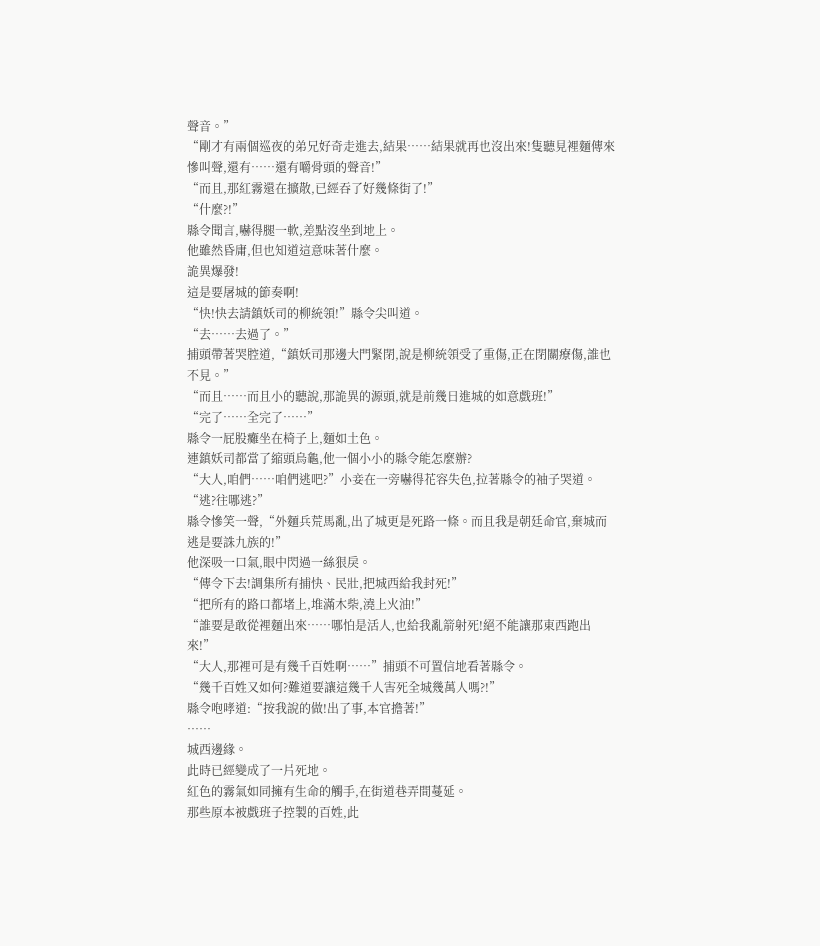聲音。”
“剛才有兩個巡夜的弟兄好奇走進去,結果……結果就再也沒出來!隻聽見裡麵傳來慘叫聲,還有……還有嚼骨頭的聲音!”
“而且,那紅霧還在擴散,已經吞了好幾條街了!”
“什麼?!”
縣令聞言,嚇得腿一軟,差點沒坐到地上。
他雖然昏庸,但也知道這意味著什麼。
詭異爆發!
這是要屠城的節奏啊!
“快!快去請鎮妖司的柳統領!”縣令尖叫道。
“去……去過了。”
捕頭帶著哭腔道,“鎮妖司那邊大門緊閉,說是柳統領受了重傷,正在閉關療傷,誰也不見。”
“而且……而且小的聽說,那詭異的源頭,就是前幾日進城的如意戲班!”
“完了……全完了……”
縣令一屁股癱坐在椅子上,麵如土色。
連鎮妖司都當了縮頭烏龜,他一個小小的縣令能怎麼辦?
“大人,咱們……咱們逃吧?”小妾在一旁嚇得花容失色,拉著縣令的袖子哭道。
“逃?往哪逃?”
縣令慘笑一聲,“外麵兵荒馬亂,出了城更是死路一條。而且我是朝廷命官,棄城而逃是要誅九族的!”
他深吸一口氣,眼中閃過一絲狠戾。
“傳令下去!調集所有捕快、民壯,把城西給我封死!”
“把所有的路口都堵上,堆滿木柴,澆上火油!”
“誰要是敢從裡麵出來……哪怕是活人,也給我亂箭射死!絕不能讓那東西跑出來!”
“大人,那裡可是有幾千百姓啊……”捕頭不可置信地看著縣令。
“幾千百姓又如何?難道要讓這幾千人害死全城幾萬人嗎?!”
縣令咆哮道:“按我說的做!出了事,本官擔著!”
……
城西邊緣。
此時已經變成了一片死地。
紅色的霧氣如同擁有生命的觸手,在街道巷弄間蔓延。
那些原本被戲班子控製的百姓,此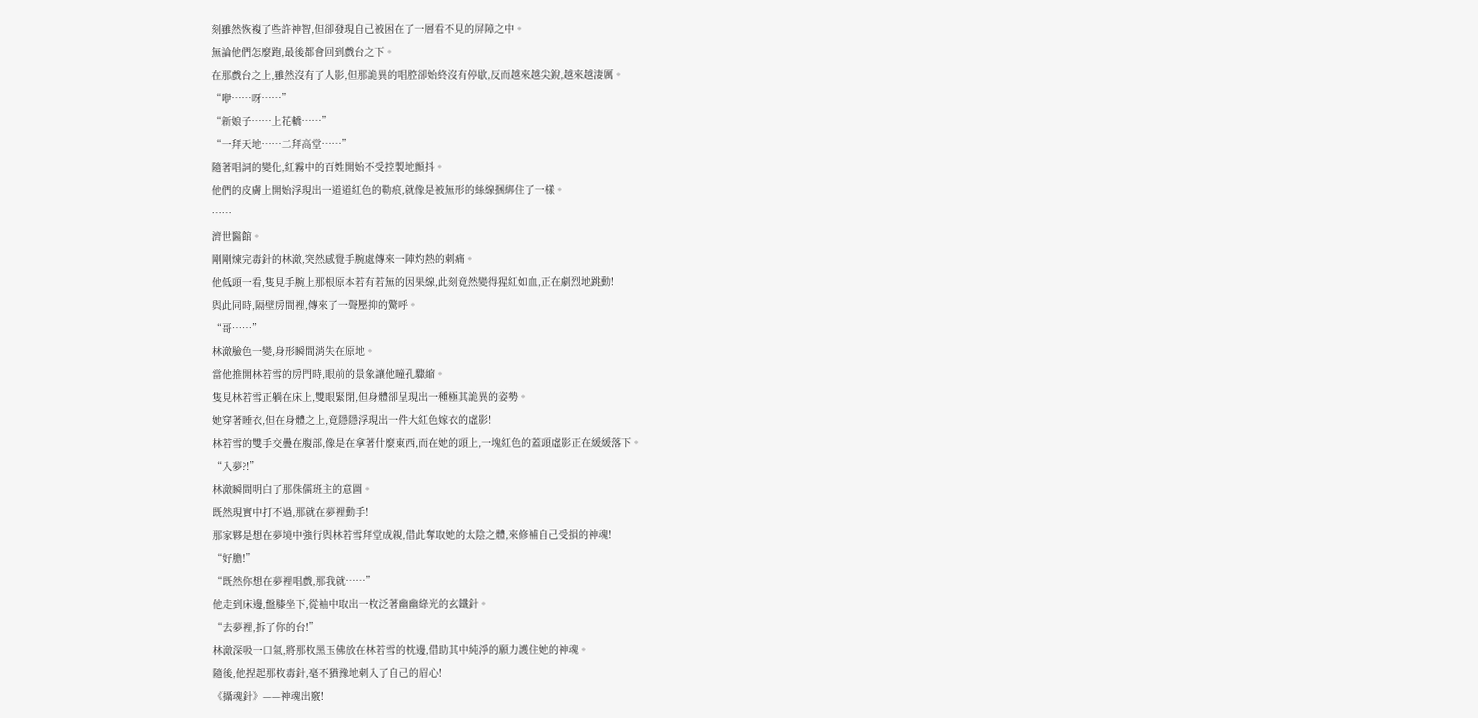刻雖然恢複了些許神智,但卻發現自己被困在了一層看不見的屏障之中。
無論他們怎麼跑,最後都會回到戲台之下。
在那戲台之上,雖然沒有了人影,但那詭異的唱腔卻始終沒有停歇,反而越來越尖銳,越來越淒厲。
“咿……呀……”
“新娘子……上花轎……”
“一拜天地……二拜高堂……”
隨著唱詞的變化,紅霧中的百姓開始不受控製地顫抖。
他們的皮膚上開始浮現出一道道紅色的勒痕,就像是被無形的絲線捆綁住了一樣。
……
濟世醫館。
剛剛煉完毒針的林澈,突然感覺手腕處傳來一陣灼熱的刺痛。
他低頭一看,隻見手腕上那根原本若有若無的因果線,此刻竟然變得猩紅如血,正在劇烈地跳動!
與此同時,隔壁房間裡,傳來了一聲壓抑的驚呼。
“哥……”
林澈臉色一變,身形瞬間消失在原地。
當他推開林若雪的房門時,眼前的景象讓他瞳孔驟縮。
隻見林若雪正躺在床上,雙眼緊閉,但身體卻呈現出一種極其詭異的姿勢。
她穿著睡衣,但在身體之上,竟隱隱浮現出一件大紅色嫁衣的虛影!
林若雪的雙手交疊在腹部,像是在拿著什麼東西,而在她的頭上,一塊紅色的蓋頭虛影正在緩緩落下。
“入夢?!”
林澈瞬間明白了那侏儒班主的意圖。
既然現實中打不過,那就在夢裡動手!
那家夥是想在夢境中強行與林若雪拜堂成親,借此奪取她的太陰之體,來修補自己受損的神魂!
“好膽!”
“既然你想在夢裡唱戲,那我就……”
他走到床邊,盤膝坐下,從袖中取出一枚泛著幽幽綠光的玄鐵針。
“去夢裡,拆了你的台!”
林澈深吸一口氣,將那枚黑玉佛放在林若雪的枕邊,借助其中純淨的願力護住她的神魂。
隨後,他捏起那枚毒針,毫不猶豫地刺入了自己的眉心!
《攝魂針》——神魂出竅!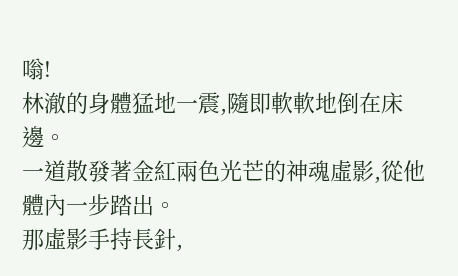嗡!
林澈的身體猛地一震,隨即軟軟地倒在床邊。
一道散發著金紅兩色光芒的神魂虛影,從他體內一步踏出。
那虛影手持長針,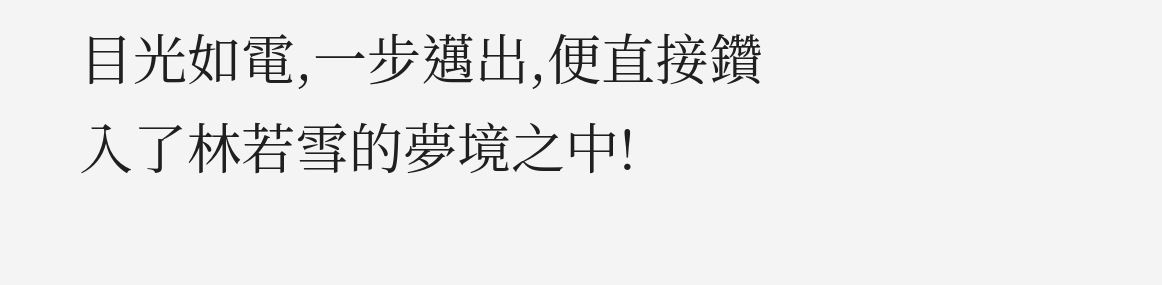目光如電,一步邁出,便直接鑽入了林若雪的夢境之中!